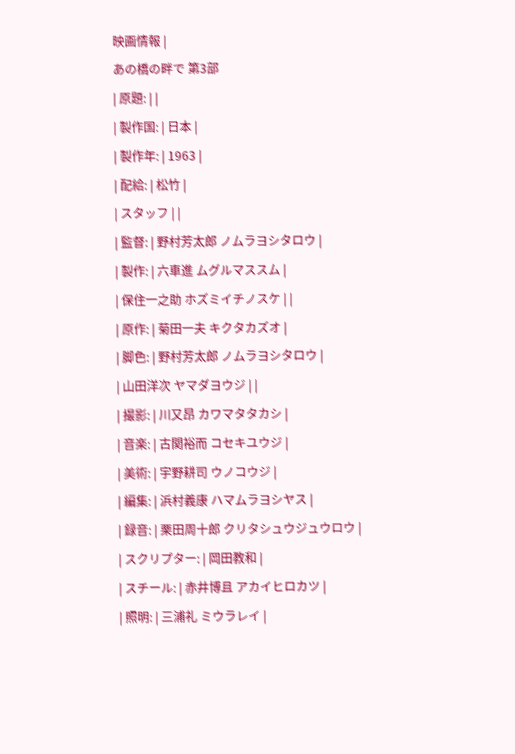映画情報 |
あの橋の畔で 第3部
| 原題: | |
| 製作国: | 日本 |
| 製作年: | 1963 |
| 配給: | 松竹 |
| スタッフ | |
| 監督: | 野村芳太郎 ノムラヨシタロウ |
| 製作: | 六車進 ムグルマススム |
| 保住一之助 ホズミイチノスケ | |
| 原作: | 菊田一夫 キクタカズオ |
| 脚色: | 野村芳太郎 ノムラヨシタロウ |
| 山田洋次 ヤマダヨウジ | |
| 撮影: | 川又昂 カワマタタカシ |
| 音楽: | 古関裕而 コセキユウジ |
| 美術: | 宇野耕司 ウノコウジ |
| 編集: | 浜村義康 ハマムラヨシヤス |
| 録音: | 栗田周十郎 クリタシュウジュウロウ |
| スクリプター: | 岡田教和 |
| スチール: | 赤井博且 アカイヒロカツ |
| 照明: | 三浦礼 ミウラレイ |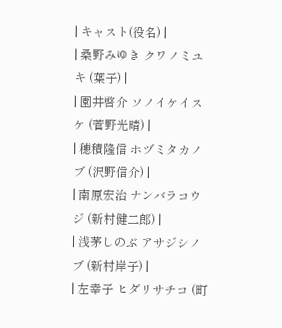| キャスト(役名) |
| 桑野みゆき クワノミユキ (葉子) |
| 園井啓介 ソノイケイスケ (菅野光晴) |
| 穂積隆信 ホヅミタカノブ (沢野信介) |
| 南原宏治 ナンバラコウジ (新村健二郎) |
| 浅茅しのぶ アサジシノブ (新村岸子) |
| 左幸子 ヒダリサチコ (町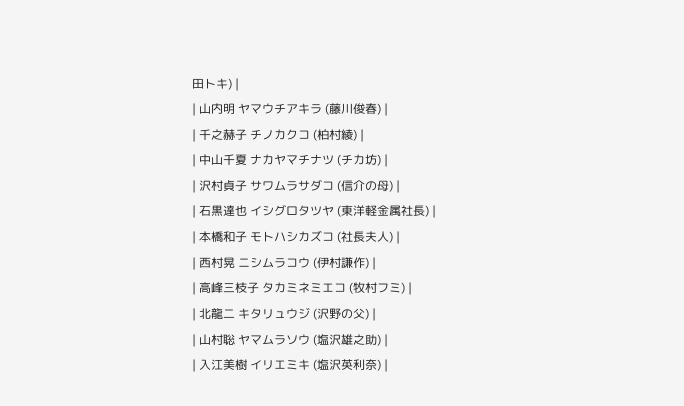田トキ) |
| 山内明 ヤマウチアキラ (藤川俊春) |
| 千之赫子 チノカクコ (柏村綾) |
| 中山千夏 ナカヤマチナツ (チカ坊) |
| 沢村貞子 サワムラサダコ (信介の母) |
| 石黒達也 イシグロタツヤ (東洋軽金属社長) |
| 本橋和子 モトハシカズコ (社長夫人) |
| 西村晃 ニシムラコウ (伊村謙作) |
| 高峰三枝子 タカミネミエコ (牧村フミ) |
| 北龍二 キタリュウジ (沢野の父) |
| 山村聡 ヤマムラソウ (塩沢雄之助) |
| 入江美樹 イリエミキ (塩沢英利奈) |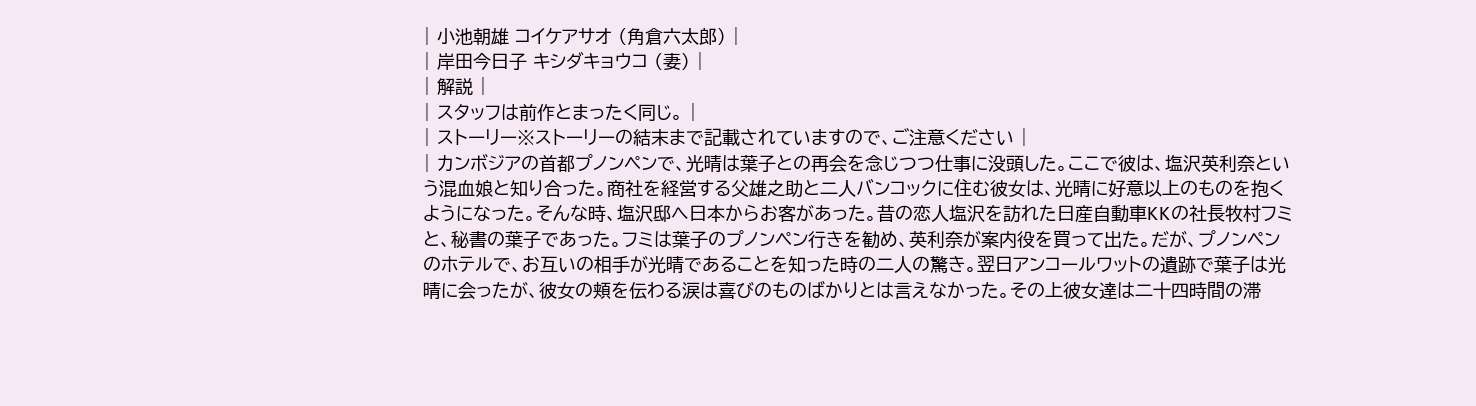| 小池朝雄 コイケアサオ (角倉六太郎) |
| 岸田今日子 キシダキョウコ (妻) |
| 解説 |
| スタッフは前作とまったく同じ。 |
| ストーリー※ストーリーの結末まで記載されていますので、ご注意ください |
| カンボジアの首都プノンペンで、光晴は葉子との再会を念じつつ仕事に没頭した。ここで彼は、塩沢英利奈という混血娘と知り合った。商社を経営する父雄之助と二人バンコックに住む彼女は、光晴に好意以上のものを抱くようになった。そんな時、塩沢邸へ日本からお客があった。昔の恋人塩沢を訪れた日産自動車KKの社長牧村フミと、秘書の葉子であった。フミは葉子のプノンペン行きを勧め、英利奈が案内役を買って出た。だが、プノンペンのホテルで、お互いの相手が光晴であることを知った時の二人の驚き。翌日アンコールワットの遺跡で葉子は光晴に会ったが、彼女の頬を伝わる涙は喜びのものばかりとは言えなかった。その上彼女達は二十四時間の滞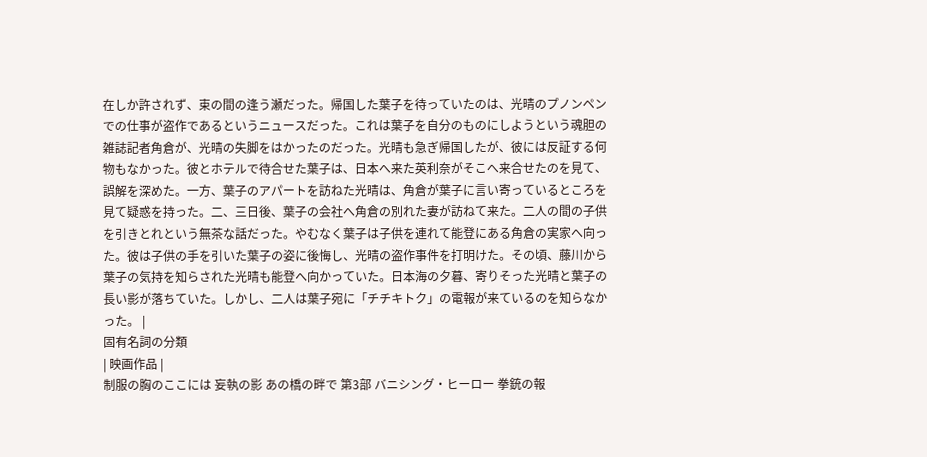在しか許されず、束の間の逢う瀬だった。帰国した葉子を待っていたのは、光晴のプノンペンでの仕事が盗作であるというニュースだった。これは葉子を自分のものにしようという魂胆の雑誌記者角倉が、光晴の失脚をはかったのだった。光晴も急ぎ帰国したが、彼には反証する何物もなかった。彼とホテルで待合せた葉子は、日本へ来た英利奈がそこへ来合せたのを見て、誤解を深めた。一方、葉子のアパートを訪ねた光晴は、角倉が葉子に言い寄っているところを見て疑惑を持った。二、三日後、葉子の会社へ角倉の別れた妻が訪ねて来た。二人の間の子供を引きとれという無茶な話だった。やむなく葉子は子供を連れて能登にある角倉の実家へ向った。彼は子供の手を引いた葉子の姿に後悔し、光晴の盗作事件を打明けた。その頃、藤川から葉子の気持を知らされた光晴も能登へ向かっていた。日本海の夕暮、寄りそった光晴と葉子の長い影が落ちていた。しかし、二人は葉子宛に「チチキトク」の電報が来ているのを知らなかった。 |
固有名詞の分類
| 映画作品 |
制服の胸のここには 妄執の影 あの橋の畔で 第3部 バニシング・ヒーロー 拳銃の報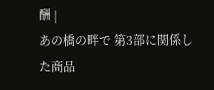酬 |
あの橋の畔で 第3部に関係した商品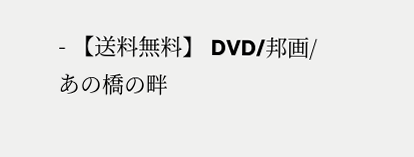- 【送料無料】 DVD/邦画/あの橋の畔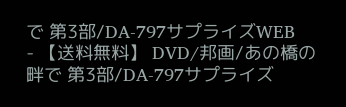で 第3部/DA-797サプライズWEB
- 【送料無料】 DVD/邦画/あの橋の畔で 第3部/DA-797サプライズ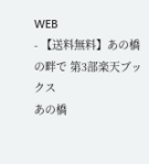WEB
- 【送料無料】あの橋の畔で 第3部楽天ブックス
あの橋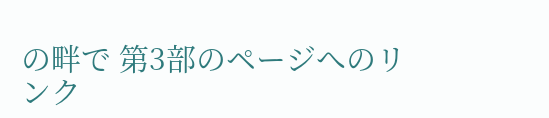の畔で 第3部のページへのリンク